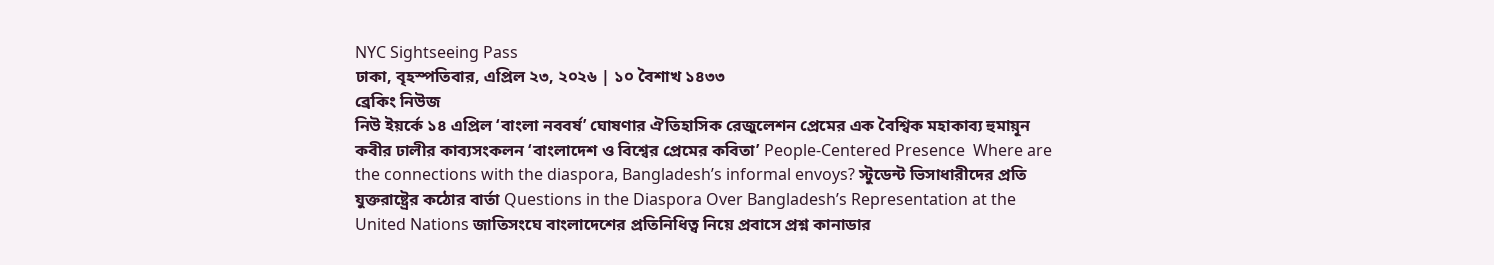NYC Sightseeing Pass
ঢাকা, বৃহস্পতিবার, এপ্রিল ২৩, ২০২৬ | ১০ বৈশাখ ১৪৩৩
ব্রেকিং নিউজ
নিউ ইয়র্কে ১৪ এপ্রিল ‘বাংলা নববর্ষ’ ঘোষণার ঐতিহাসিক রেজুলেশন প্রেমের এক বৈশ্বিক মহাকাব্য হুমায়ূন কবীর ঢালীর কাব্যসংকলন ‘বাংলাদেশ ও বিশ্বের প্রেমের কবিতা’ People-Centered Presence  Where are the connections with the diaspora, Bangladesh’s informal envoys? স্টুডেন্ট ভিসাধারীদের প্রতি যুক্তরাষ্ট্রের কঠোর বার্তা Questions in the Diaspora Over Bangladesh’s Representation at the United Nations জাতিসংঘে বাংলাদেশের প্রতিনিধিত্ব নিয়ে প্রবাসে প্রশ্ন কানাডার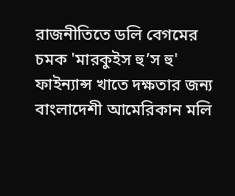রাজনীতিতে ডলি বেগমের চমক 'মারকুইস হু’স হু' ফাইন্যান্স খাতে দক্ষতার জন্য বাংলাদেশী আমেরিকান মলি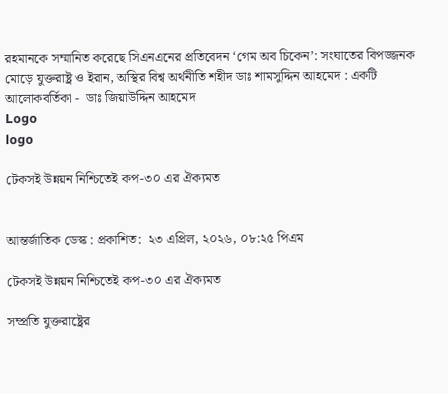রহমানকে সম্মানিত করেছে সিএনএনের প্রতিবেদন ‘গেম অব চিকেন’: সংঘাতের বিপজ্জনক মোড়ে যুক্তরাষ্ট্র ও ইরান, অস্থির বিশ্ব অর্থনীতি শহীদ ডাঃ শামসুদ্দিন আহমেদ : একটি আলোকবর্তিকা -  ডাঃ জিয়াউদ্দিন আহমেদ
Logo
logo

টেকসই উন্নয়ন নিশ্চিতেই কপ-৩০ এর ঐক্যমত


আন্তর্জাতিক ডেস্ক : প্রকাশিত:  ২৩ এপ্রিল, ২০২৬, ০৮:২৫ পিএম

টেকসই উন্নয়ন নিশ্চিতেই কপ-৩০ এর ঐক্যমত

সম্প্রতি যুক্তরাষ্ট্রের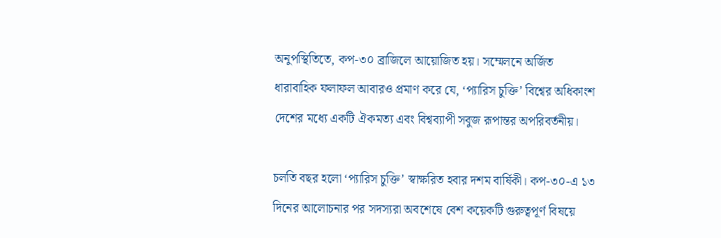অনুপস্থিতিতে, কপ-৩০ ব্রাজিলে আয়োজিত হয়। সম্মেলনে অর্জিত ধারাবাহিক ফলাফল আবারও প্রমাণ করে যে, ‘প্যারিস চুক্তি’ বিশ্বের অধিকাংশ দেশের মধ্যে একটি ঐকমত্য এবং বিশ্বব্যাপী সবুজ রূপান্তর অপরিবর্তনীয়।

চলতি বছর হলো ‘প্যারিস চুক্তি’ স্বাক্ষরিত হবার দশম বার্ষিকী। কপ-৩০-এ ১৩ দিনের আলোচনার পর সদস্যরা অবশেষে বেশ কয়েকটি গুরুত্বপূর্ণ বিষয়ে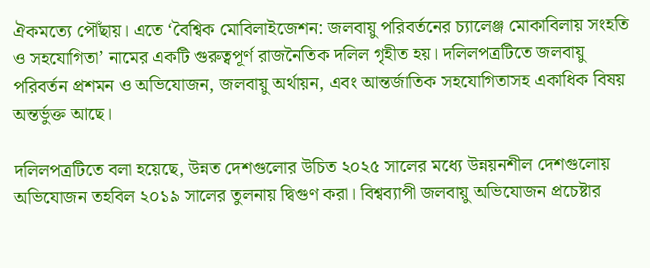ঐকমত্যে পৌঁছায়। এতে ‘বৈশ্বিক মোবিলাইজেশন: জলবায়ু পরিবর্তনের চ্যালেঞ্জ মোকাবিলায় সংহতি ও সহযোগিতা’ নামের একটি গুরুত্বপূর্ণ রাজনৈতিক দলিল গৃহীত হয়। দলিলপত্রটিতে জলবায়ু পরিবর্তন প্রশমন ও অভিযোজন, জলবায়ু অর্থায়ন, এবং আন্তর্জাতিক সহযোগিতাসহ একাধিক বিষয় অন্তর্ভুক্ত আছে।

দলিলপত্রটিতে বলা হয়েছে, উন্নত দেশগুলোর উচিত ২০২৫ সালের মধ্যে উন্নয়নশীল দেশগুলোয় অভিযোজন তহবিল ২০১৯ সালের তুলনায় দ্বিগুণ করা। বিশ্বব্যাপী জলবায়ু অভিযোজন প্রচেষ্টার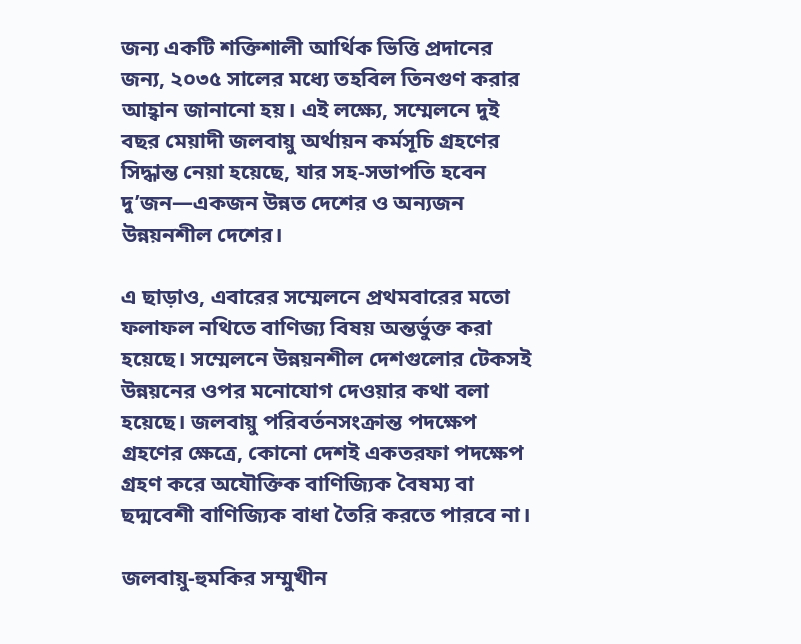জন্য একটি শক্তিশালী আর্থিক ভিত্তি প্রদানের জন্য, ২০৩৫ সালের মধ্যে তহবিল তিনগুণ করার আহ্বান জানানো হয়। এই লক্ষ্যে, সম্মেলনে দুই বছর মেয়াদী জলবায়ু অর্থায়ন কর্মসূচি গ্রহণের সিদ্ধান্ত নেয়া হয়েছে, যার সহ-সভাপতি হবেন দু’জন—একজন উন্নত দেশের ও অন্যজন উন্নয়নশীল দেশের।

এ ছাড়াও, এবারের সম্মেলনে প্রথমবারের মতো ফলাফল নথিতে বাণিজ্য বিষয় অন্তর্ভুক্ত করা হয়েছে। সম্মেলনে উন্নয়নশীল দেশগুলোর টেকসই উন্নয়নের ওপর মনোযোগ দেওয়ার কথা বলা হয়েছে। জলবায়ু পরিবর্তনসংক্রান্ত পদক্ষেপ গ্রহণের ক্ষেত্রে, কোনো দেশই একতরফা পদক্ষেপ গ্রহণ করে অযৌক্তিক বাণিজ্যিক বৈষম্য বা ছদ্মবেশী বাণিজ্যিক বাধা তৈরি করতে পারবে না।

জলবায়ু-হুমকির সম্মুখীন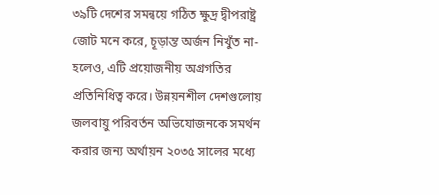৩৯টি দেশের সমন্বয়ে গঠিত ক্ষুদ্র দ্বীপরাষ্ট্র জোট মনে করে, চূড়ান্ত অর্জন নিখুঁত না-হলেও, এটি প্রয়োজনীয় অগ্রগতির প্রতিনিধিত্ব করে। উন্নয়নশীল দেশগুলোয় জলবায়ু পরিবর্তন অভিযোজনকে সমর্থন করার জন্য অর্থায়ন ২০৩৫ সালের মধ্যে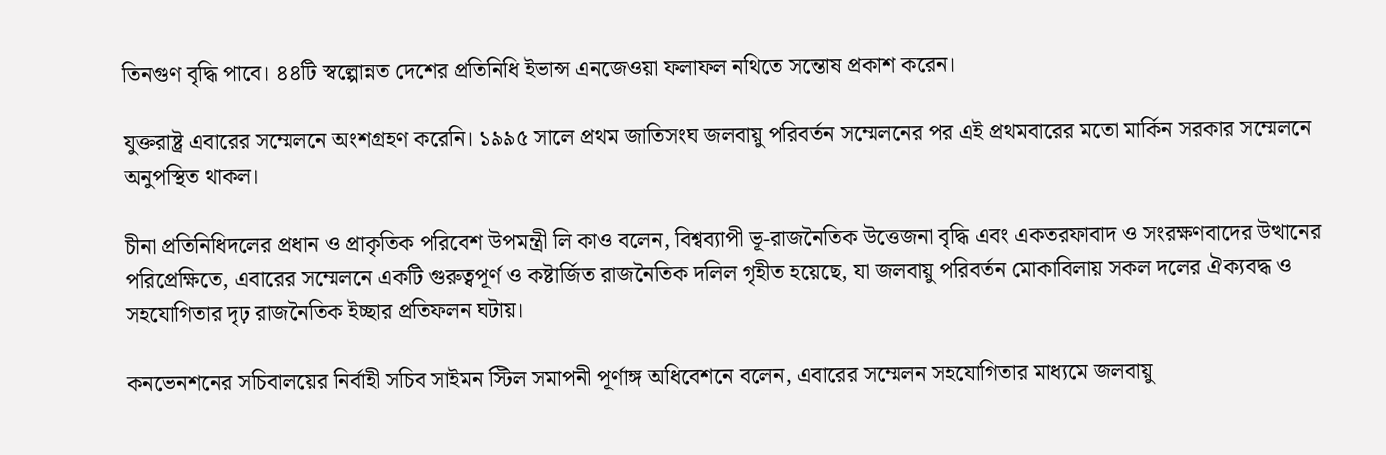তিনগুণ বৃদ্ধি পাবে। ৪৪টি স্বল্পোন্নত দেশের প্রতিনিধি ইভান্স এনজেওয়া ফলাফল নথিতে সন্তোষ প্রকাশ করেন।

যুক্তরাষ্ট্র এবারের সম্মেলনে অংশগ্রহণ করেনি। ১৯৯৫ সালে প্রথম জাতিসংঘ জলবায়ু পরিবর্তন সম্মেলনের পর এই প্রথমবারের মতো মার্কিন সরকার সম্মেলনে অনুপস্থিত থাকল।

চীনা প্রতিনিধিদলের প্রধান ও প্রাকৃতিক পরিবেশ উপমন্ত্রী লি কাও বলেন, বিশ্বব্যাপী ভূ-রাজনৈতিক উত্তেজনা বৃদ্ধি এবং একতরফাবাদ ও সংরক্ষণবাদের উত্থানের পরিপ্রেক্ষিতে, এবারের সম্মেলনে একটি গুরুত্বপূর্ণ ও কষ্টার্জিত রাজনৈতিক দলিল গৃহীত হয়েছে, যা জলবায়ু পরিবর্তন মোকাবিলায় সকল দলের ঐক্যবদ্ধ ও সহযোগিতার দৃঢ় রাজনৈতিক ইচ্ছার প্রতিফলন ঘটায়।

কনভেনশনের সচিবালয়ের নির্বাহী সচিব সাইমন স্টিল সমাপনী পূর্ণাঙ্গ অধিবেশনে বলেন, এবারের সম্মেলন সহযোগিতার মাধ্যমে জলবায়ু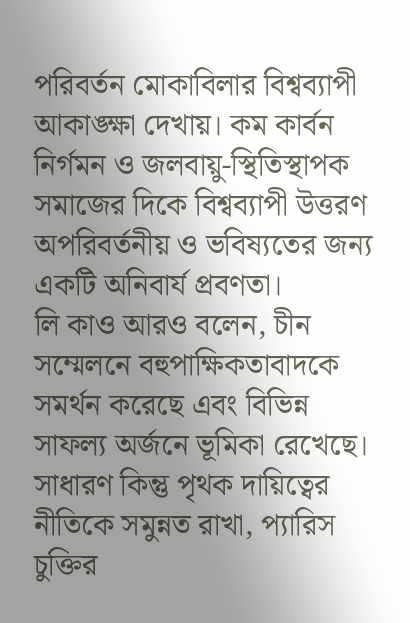পরিবর্তন মোকাবিলার বিশ্বব্যাপী আকাঙ্ক্ষা দেখায়। কম কার্বন নির্গমন ও জলবায়ু-স্থিতিস্থাপক সমাজের দিকে বিশ্বব্যাপী উত্তরণ অপরিবর্তনীয় ও ভবিষ্যতের জন্য একটি অনিবার্য প্রবণতা।
লি কাও আরও বলেন, চীন সম্মেলনে বহুপাক্ষিকতাবাদকে সমর্থন করেছে এবং বিভিন্ন সাফল্য অর্জনে ভূমিকা রেখেছে। সাধারণ কিন্তু পৃথক দায়িত্বের নীতিকে সমুন্নত রাখা, প্যারিস চুক্তির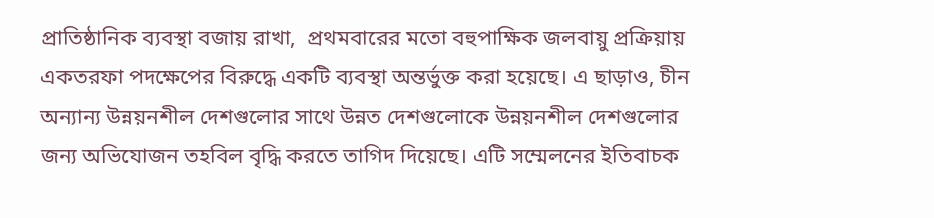প্রাতিষ্ঠানিক ব্যবস্থা বজায় রাখা,  প্রথমবারের মতো বহুপাক্ষিক জলবায়ু প্রক্রিয়ায় একতরফা পদক্ষেপের বিরুদ্ধে একটি ব্যবস্থা অন্তর্ভুক্ত করা হয়েছে। এ ছাড়াও, চীন অন্যান্য উন্নয়নশীল দেশগুলোর সাথে উন্নত দেশগুলোকে উন্নয়নশীল দেশগুলোর জন্য অভিযোজন তহবিল বৃদ্ধি করতে তাগিদ দিয়েছে। এটি সম্মেলনের ইতিবাচক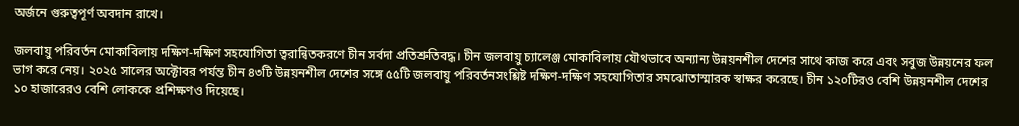অর্জনে গুরুত্বপূর্ণ অবদান রাখে।

জলবায়ু পরিবর্তন মোকাবিলায় দক্ষিণ-দক্ষিণ সহযোগিতা ত্বরান্বিতকরণে চীন সর্বদা প্রতিশ্রুতিবদ্ধ। চীন জলবায়ু চ্যালেঞ্জ মোকাবিলায় যৌথভাবে অন্যান্য উন্নয়নশীল দেশের সাথে কাজ করে এবং সবুজ উন্নয়নের ফল ভাগ করে নেয়। ২০২৫ সালের অক্টোবর পর্যন্ত চীন ৪৩টি উন্নয়নশীল দেশের সঙ্গে ৫৫টি জলবায়ু পরিবর্তনসংশ্লিষ্ট দক্ষিণ-দক্ষিণ সহযোগিতার সমঝোতাস্মারক স্বাক্ষর করেছে। চীন ১২০টিরও বেশি উন্নয়নশীল দেশের ১০ হাজারেরও বেশি লোককে প্রশিক্ষণও দিয়েছে।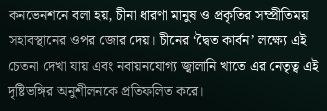কনভেনশনে বলা হয়, চীনা ধারণা মানুষ ও প্রকৃতির সম্প্রীতিময় সহাবস্থানের ওপর জোর দেয়। চীনের ‘দ্বৈত কার্বন’ লক্ষ্যে এই চেতনা দেখা যায় এবং নবায়নযোগ্য জ্বালানি খাতে এর নেতৃত্ব এই দৃষ্টিভঙ্গির অনুশীলনকে প্রতিফলিত করে।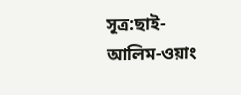সূত্র:ছাই-আলিম-ওয়াং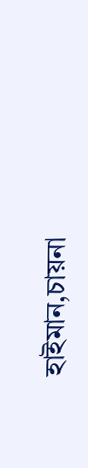হাইমান,চায়না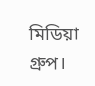মিডিয়া গ্রুপ।